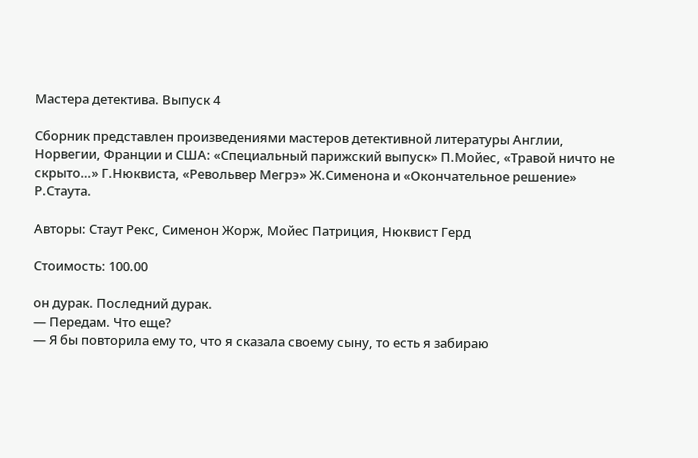Мастера детектива. Выпуск 4

Сборник представлен произведениями мастеров детективной литературы Англии, Норвегии, Франции и США: «Специальный парижский выпуск» П.Мойес, «Травой ничто не скрыто…» Г.Нюквиста, «Револьвер Мегрэ» Ж.Сименона и «Окончательное решение» Р.Стаута.

Авторы: Стаут Рекс, Сименон Жорж, Мойес Патриция, Нюквист Герд

Стоимость: 100.00

он дурак. Последний дурак.
— Передам. Что еще?
— Я бы повторила ему то, что я сказала своему сыну, то есть я забираю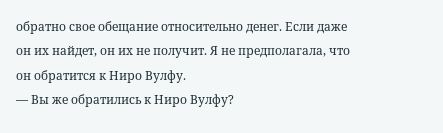обратно свое обещание относительно денег. Если даже он их найдет, он их не получит. Я не предполагала, что он обратится к Ниро Вулфу.
— Вы же обратились к Ниро Вулфу?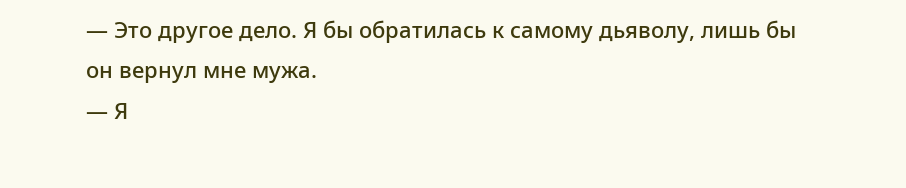— Это другое дело. Я бы обратилась к самому дьяволу, лишь бы он вернул мне мужа.
— Я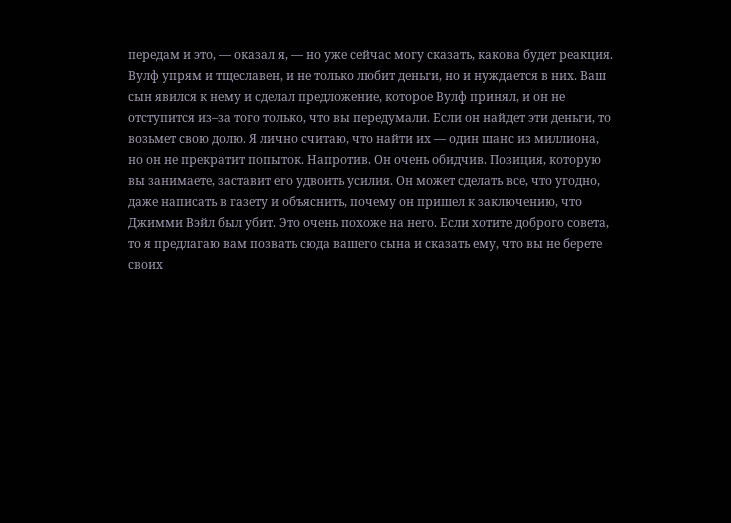передам и это, — оказал я, — но уже сейчас могу сказать, какова будет реакция. Вулф упрям и тщеславен, и не только любит деньги, но и нуждается в них. Ваш сын явился к нему и сделал предложение, которое Вулф принял, и он не отступится из–за того только, что вы передумали. Если он найдет эти деньги, то возьмет свою долю. Я лично считаю, что найти их — один шанс из миллиона, но он не прекратит попыток. Напротив. Он очень обидчив. Позиция, которую вы занимаете, заставит его удвоить усилия. Он может сделать все, что угодно, даже написать в газету и объяснить, почему он пришел к заключению, что Джимми Вэйл был убит. Это очень похоже на него. Если хотите доброго совета, то я предлагаю вам позвать сюда вашего сына и сказать ему, что вы не берете своих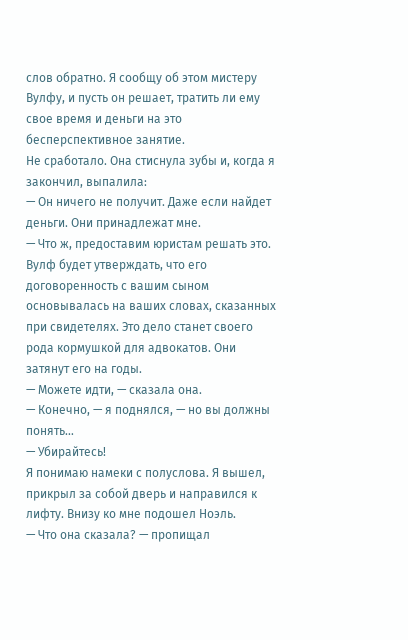слов обратно. Я сообщу об этом мистеру Вулфу, и пусть он решает, тратить ли ему свое время и деньги на это бесперспективное занятие.
Не сработало. Она стиснула зубы и, когда я закончил, выпалила:
— Он ничего не получит. Даже если найдет деньги. Они принадлежат мне.
— Что ж, предоставим юристам решать это. Вулф будет утверждать, что его договоренность с вашим сыном основывалась на ваших словах, сказанных при свидетелях. Это дело станет своего рода кормушкой для адвокатов. Они затянут его на годы.
— Можете идти, — сказала она.
— Конечно, — я поднялся, — но вы должны понять…
— Убирайтесь!
Я понимаю намеки с полуслова. Я вышел, прикрыл за собой дверь и направился к лифту. Внизу ко мне подошел Ноэль.
— Что она сказала? — пропищал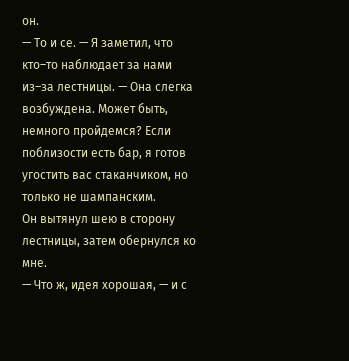он.
— То и се. — Я заметил, что кто–то наблюдает за нами из–за лестницы. — Она слегка возбуждена. Может быть, немного пройдемся? Если поблизости есть бар, я готов угостить вас стаканчиком, но только не шампанским.
Он вытянул шею в сторону лестницы, затем обернулся ко мне.
— Что ж, идея хорошая, — и с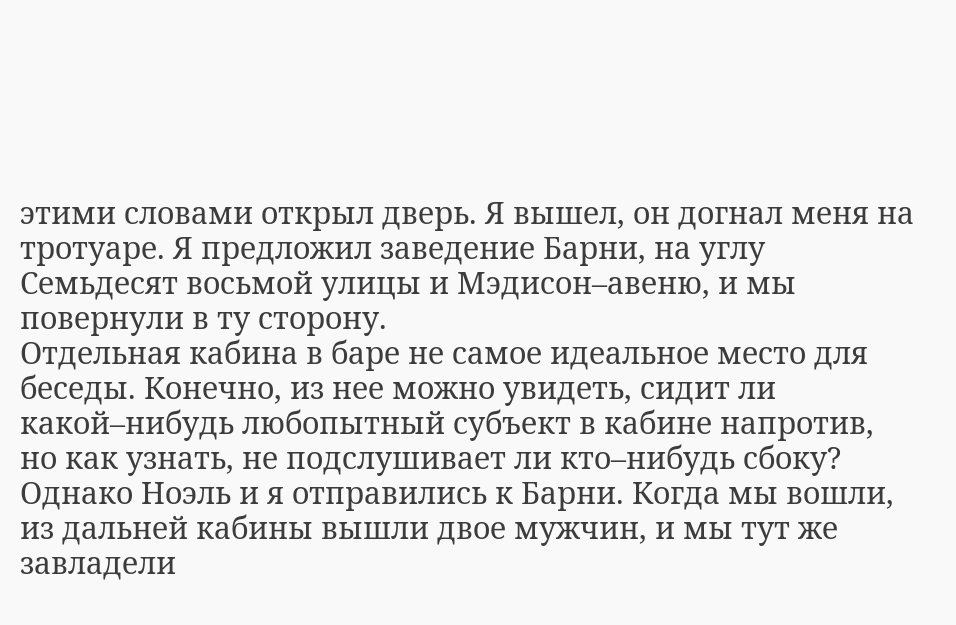этими словами открыл дверь. Я вышел, он догнал меня на тротуаре. Я предложил заведение Барни, на углу Семьдесят восьмой улицы и Мэдисон–авеню, и мы повернули в ту сторону.
Отдельная кабина в баре не самое идеальное место для беседы. Конечно, из нее можно увидеть, сидит ли какой–нибудь любопытный субъект в кабине напротив, но как узнать, не подслушивает ли кто–нибудь сбоку? Однако Ноэль и я отправились к Барни. Когда мы вошли, из дальней кабины вышли двое мужчин, и мы тут же завладели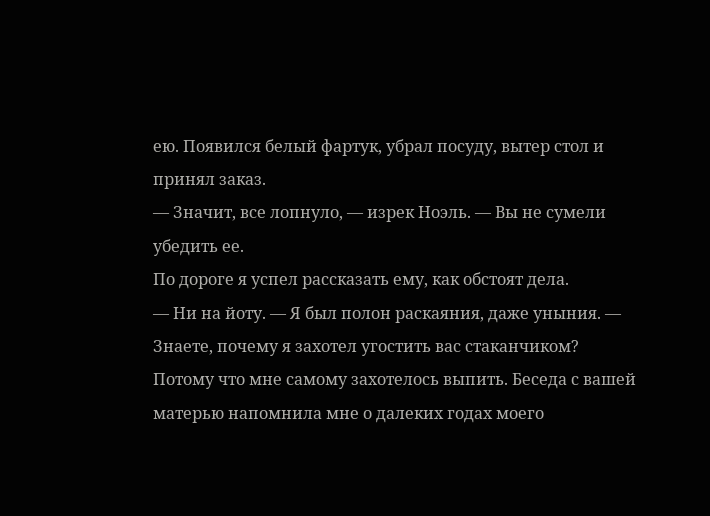ею. Появился белый фартук, убрал посуду, вытер стол и принял заказ.
— Значит, все лопнуло, — изрек Ноэль. — Вы не сумели убедить ее.
По дороге я успел рассказать ему, как обстоят дела.
— Ни на йоту. — Я был полон раскаяния, даже уныния. — Знаете, почему я захотел угостить вас стаканчиком? Потому что мне самому захотелось выпить. Беседа с вашей матерью напомнила мне о далеких годах моего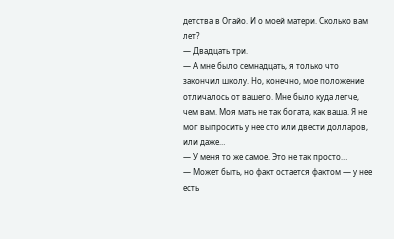детства в Огайо. И о моей матери. Сколько вам лет?
— Двадцать три.
— А мне было семнадцать, я только что закончил школу. Но, конечно, мое положение отличалось от вашего. Мне было куда легче, чем вам. Моя мать не так богата, как ваша. Я не мог выпросить у нее сто или двести долларов, или даже…
— У меня то же самое. Это не так просто…
— Может быть, но факт остается фактом — у нее есть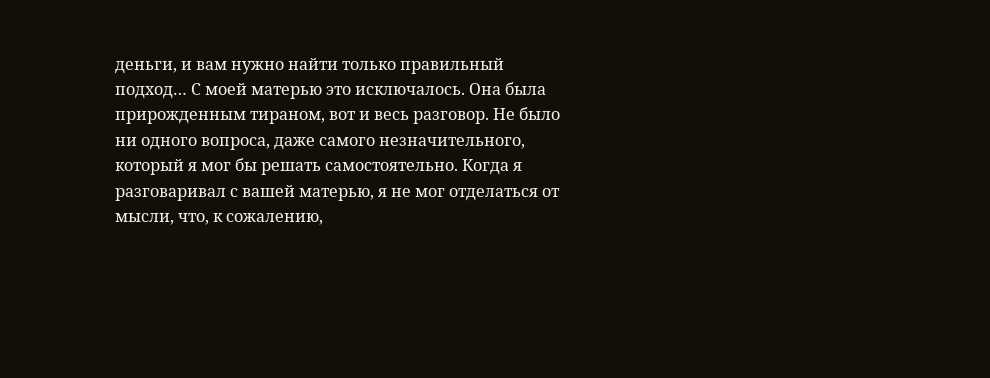деньги, и вам нужно найти только правильный подход… С моей матерью это исключалось. Она была прирожденным тираном, вот и весь разговор. Не было ни одного вопроса, даже самого незначительного, который я мог бы решать самостоятельно. Когда я разговаривал с вашей матерью, я не мог отделаться от мысли, что, к сожалению,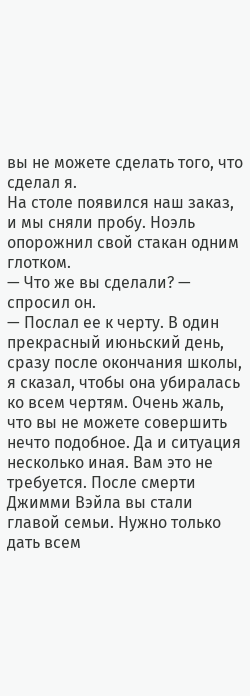вы не можете сделать того, что сделал я.
На столе появился наш заказ, и мы сняли пробу. Ноэль опорожнил свой стакан одним глотком.
— Что же вы сделали? — спросил он.
— Послал ее к черту. В один прекрасный июньский день, сразу после окончания школы, я сказал, чтобы она убиралась ко всем чертям. Очень жаль, что вы не можете совершить нечто подобное. Да и ситуация несколько иная. Вам это не требуется. После смерти Джимми Вэйла вы стали главой семьи. Нужно только дать всем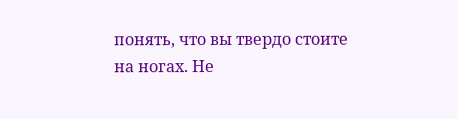понять, что вы твердо стоите на ногах. Не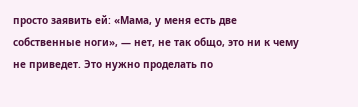просто заявить ей: «Мама, у меня есть две собственные ноги», — нет, не так общо, это ни к чему не приведет. Это нужно проделать по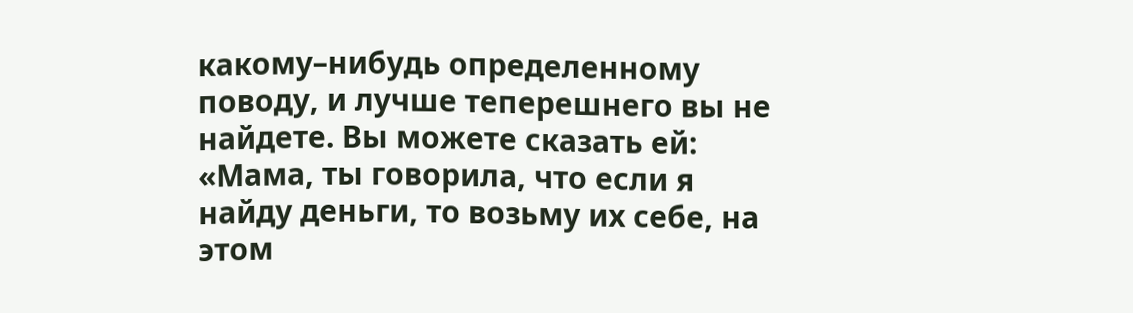какому–нибудь определенному поводу, и лучше теперешнего вы не найдете. Вы можете сказать ей: «Мама, ты говорила, что если я найду деньги, то возьму их себе, на этом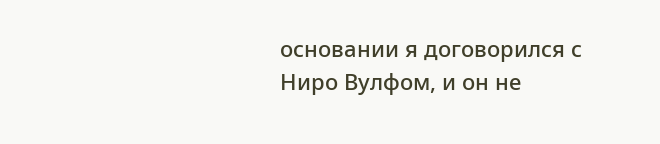основании я договорился с Ниро Вулфом, и он не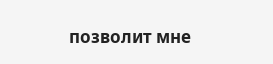позволит мне